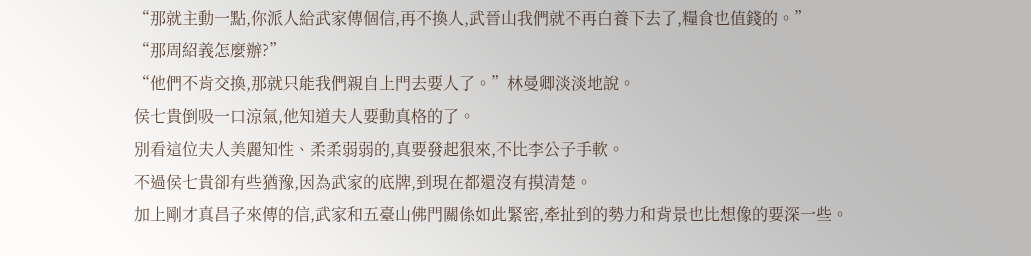“那就主動一點,你派人給武家傳個信,再不換人,武晉山我們就不再白養下去了,糧食也值錢的。”
“那周紹義怎麼辦?”
“他們不肯交換,那就只能我們親自上門去要人了。”林曼卿淡淡地說。
侯七貴倒吸一口涼氣,他知道夫人要動真格的了。
別看這位夫人美麗知性、柔柔弱弱的,真要發起狠來,不比李公子手軟。
不過侯七貴卻有些猶豫,因為武家的底牌,到現在都還沒有摸清楚。
加上剛才真昌子來傳的信,武家和五臺山佛門關係如此緊密,牽扯到的勢力和背景也比想像的要深一些。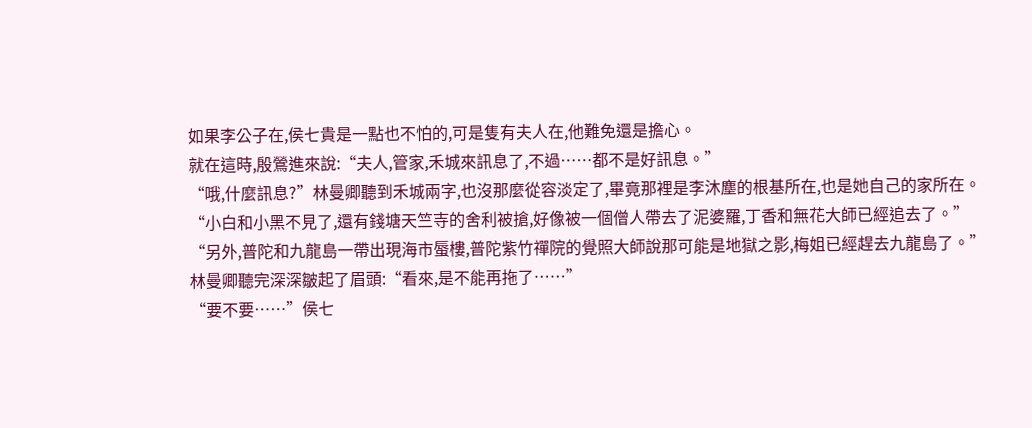如果李公子在,侯七貴是一點也不怕的,可是隻有夫人在,他難免還是擔心。
就在這時,殷鶯進來說:“夫人,管家,禾城來訊息了,不過……都不是好訊息。”
“哦,什麼訊息?”林曼卿聽到禾城兩字,也沒那麼從容淡定了,畢竟那裡是李沐塵的根基所在,也是她自己的家所在。
“小白和小黑不見了,還有錢塘天竺寺的舍利被搶,好像被一個僧人帶去了泥婆羅,丁香和無花大師已經追去了。”
“另外,普陀和九龍島一帶出現海市蜃樓,普陀紫竹禪院的覺照大師說那可能是地獄之影,梅姐已經趕去九龍島了。”
林曼卿聽完深深皺起了眉頭:“看來,是不能再拖了……”
“要不要……”侯七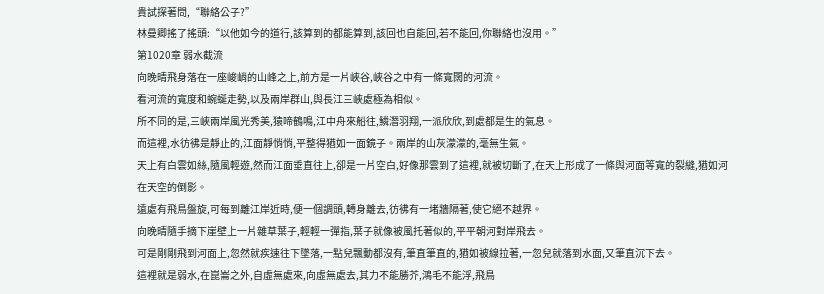貴試探著問,“聯絡公子?”
林曼卿搖了搖頭:“以他如今的道行,該算到的都能算到,該回也自能回,若不能回,你聯絡也沒用。”
第1020章 弱水截流
向晚晴飛身落在一座峻峭的山峰之上,前方是一片峽谷,峽谷之中有一條寬闊的河流。
看河流的寬度和蜿蜒走勢,以及兩岸群山,與長江三峽處極為相似。
所不同的是,三峽兩岸風光秀美,猿啼鶴鳴,江中舟來船往,鱗潛羽翔,一派欣欣,到處都是生的氣息。
而這裡,水彷彿是靜止的,江面靜悄悄,平整得猶如一面鏡子。兩岸的山灰濛濛的,毫無生氣。
天上有白雲如絲,隨風輕遊,然而江面垂直往上,卻是一片空白,好像那雲到了這裡,就被切斷了,在天上形成了一條與河面等寬的裂縫,猶如河在天空的倒影。
遠處有飛鳥盤旋,可每到離江岸近時,便一個調頭,轉身離去,彷彿有一堵牆隔著,使它絕不越界。
向晚晴隨手摘下崖壁上一片雜草葉子,輕輕一彈指,葉子就像被風托著似的,平平朝河對岸飛去。
可是剛剛飛到河面上,忽然就疾速往下墜落,一點兒飄動都沒有,筆直筆直的,猶如被線拉著,一忽兒就落到水面,又筆直沉下去。
這裡就是弱水,在崑崙之外,自虛無處來,向虛無處去,其力不能勝芥,鴻毛不能浮,飛鳥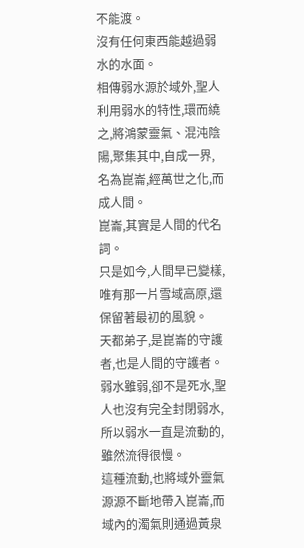不能渡。
沒有任何東西能越過弱水的水面。
相傳弱水源於域外,聖人利用弱水的特性,環而繞之,將鴻蒙靈氣、混沌陰陽,聚集其中,自成一界,名為崑崙,經萬世之化,而成人間。
崑崙,其實是人間的代名詞。
只是如今,人間早已變樣,唯有那一片雪域高原,還保留著最初的風貌。
天都弟子,是崑崙的守護者,也是人間的守護者。
弱水雖弱,卻不是死水,聖人也沒有完全封閉弱水,所以弱水一直是流動的,雖然流得很慢。
這種流動,也將域外靈氣源源不斷地帶入崑崙,而域內的濁氣則通過黃泉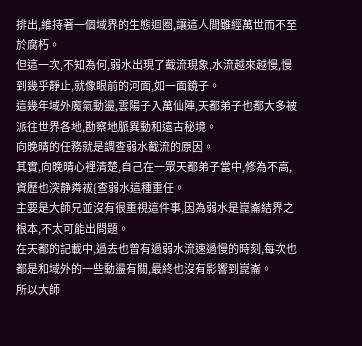排出,維持著一個域界的生態迴圈,讓這人間雖經萬世而不至於腐朽。
但這一次,不知為何,弱水出現了截流現象,水流越來越慢,慢到幾乎靜止,就像眼前的河面,如一面鏡子。
這幾年域外魔氣動盪,雲陽子入萬仙陣,天都弟子也都大多被派往世界各地,勘察地脈異動和遠古秘境。
向晚晴的任務就是調查弱水截流的原因。
其實,向晚晴心裡清楚,自己在一眾天都弟子當中,修為不高,資歷也湥静粦袚{查弱水這種重任。
主要是大師兄並沒有很重視這件事,因為弱水是崑崙結界之根本,不太可能出問題。
在天都的記載中,過去也曾有過弱水流速過慢的時刻,每次也都是和域外的一些動盪有關,最終也沒有影響到崑崙。
所以大師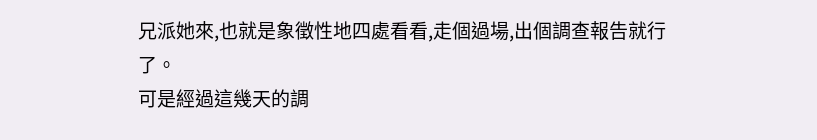兄派她來,也就是象徵性地四處看看,走個過場,出個調查報告就行了。
可是經過這幾天的調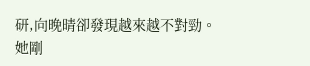研,向晚晴卻發現越來越不對勁。
她剛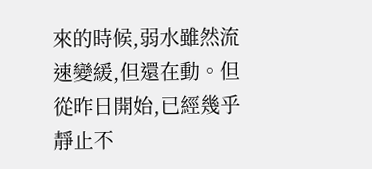來的時候,弱水雖然流速變緩,但還在動。但從昨日開始,已經幾乎靜止不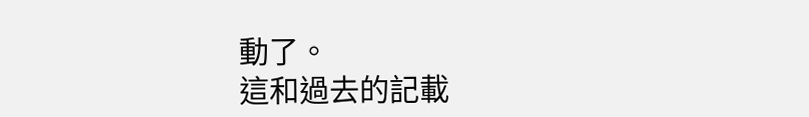動了。
這和過去的記載